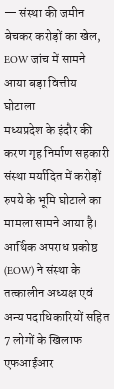— संस्था की जमीन बेचकर करोड़ों का खेल, EOW जांच में सामने आया बड़ा वित्तीय घोटाला
मध्यप्रदेश के इंदौर की करण गृह निर्माण सहकारी संस्था मर्यादित में करोड़ों रुपये के भूमि घोटाले का मामला सामने आया है। आर्थिक अपराध प्रकोष्ठ (EOW) ने संस्था के तत्कालीन अध्यक्ष एवं अन्य पदाधिकारियों सहित 7 लोगों के खिलाफ एफआईआर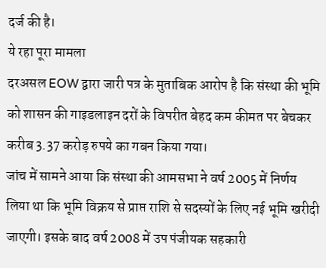दर्ज की है।
ये रहा पूरा मामला
दरअसल EOW द्वारा जारी पत्र के मुताबिक आरोप है कि संस्था की भूमि को शासन की गाइडलाइन दरों के विपरीत बेहद कम कीमत पर बेचकर करीब 3.37 करोड़ रुपये का गबन किया गया।
जांच में सामने आया कि संस्था की आमसभा ने वर्ष 2005 में निर्णय लिया था कि भूमि विक्रय से प्राप्त राशि से सदस्यों के लिए नई भूमि खरीदी जाएगी। इसके बाद वर्ष 2008 में उप पंजीयक सहकारी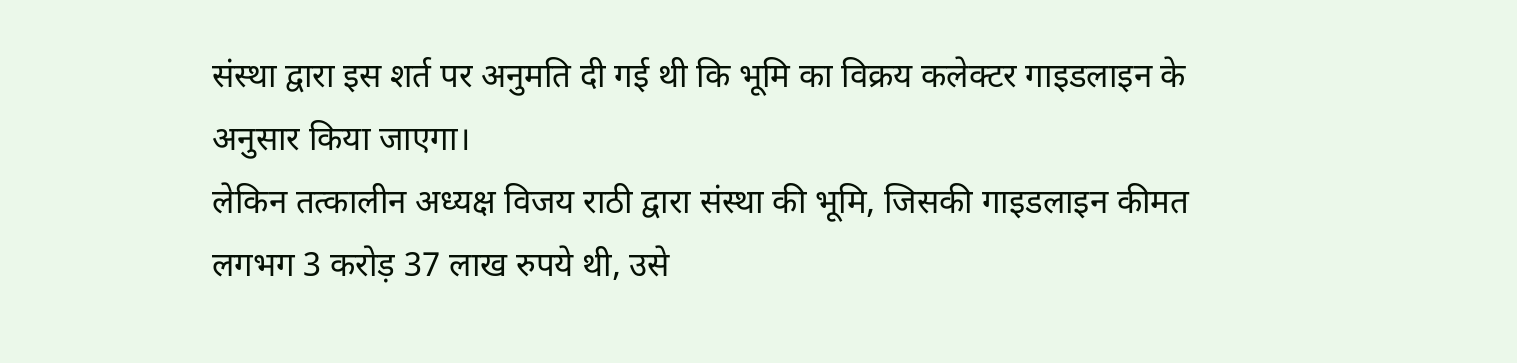संस्था द्वारा इस शर्त पर अनुमति दी गई थी कि भूमि का विक्रय कलेक्टर गाइडलाइन के अनुसार किया जाएगा।
लेकिन तत्कालीन अध्यक्ष विजय राठी द्वारा संस्था की भूमि, जिसकी गाइडलाइन कीमत लगभग 3 करोड़ 37 लाख रुपये थी, उसे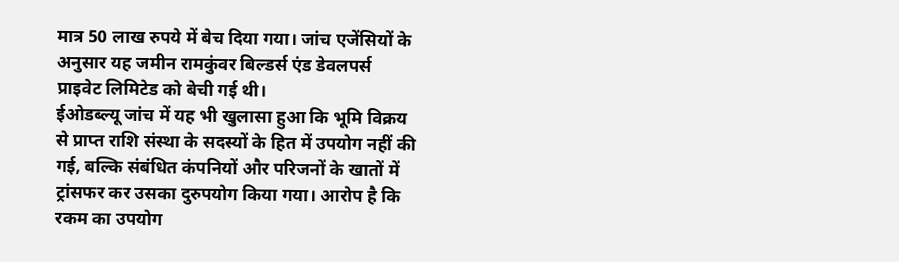मात्र 50 लाख रुपये में बेच दिया गया। जांच एजेंसियों के अनुसार यह जमीन रामकुंवर बिल्डर्स एंड डेवलपर्स प्राइवेट लिमिटेड को बेची गई थी।
ईओडब्ल्यू जांच में यह भी खुलासा हुआ कि भूमि विक्रय से प्राप्त राशि संस्था के सदस्यों के हित में उपयोग नहीं की गई, बल्कि संबंधित कंपनियों और परिजनों के खातों में ट्रांसफर कर उसका दुरुपयोग किया गया। आरोप है कि रकम का उपयोग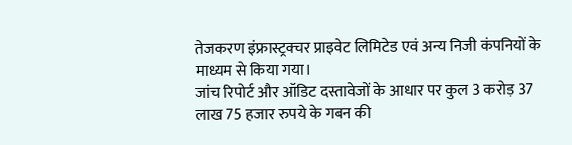तेजकरण इंफ्रास्ट्रक्चर प्राइवेट लिमिटेड एवं अन्य निजी कंपनियों के माध्यम से किया गया।
जांच रिपोर्ट और ऑडिट दस्तावेजों के आधार पर कुल 3 करोड़ 37 लाख 75 हजार रुपये के गबन की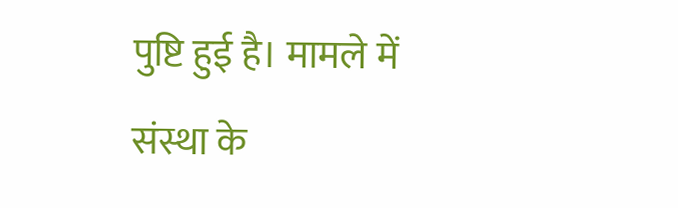पुष्टि हुई है। मामले में संस्था के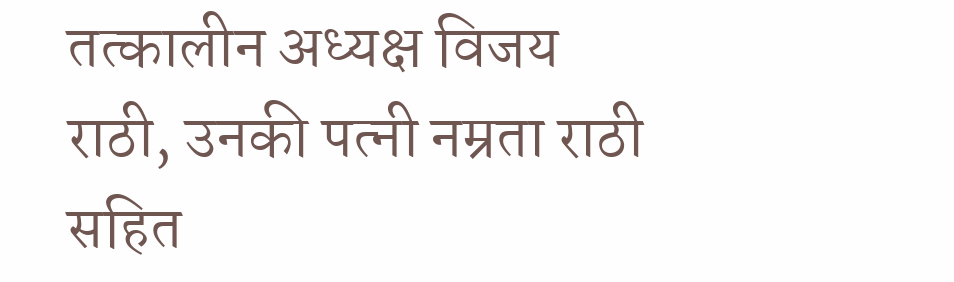तत्कालीन अध्यक्ष विजय राठी, उनकी पत्नी नम्रता राठी सहित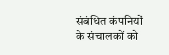संबंधित कंपनियों के संचालकों को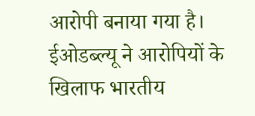आरोपी बनाया गया है। ईओडब्ल्यू ने आरोपियों के खिलाफ भारतीय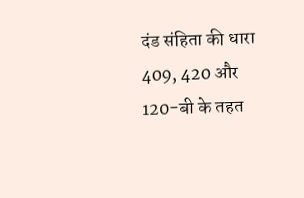दंड संहिता की धारा 409, 420 और 120-बी के तहत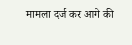मामला दर्ज कर आगे की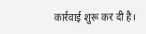कार्रवाई शुरू कर दी है।